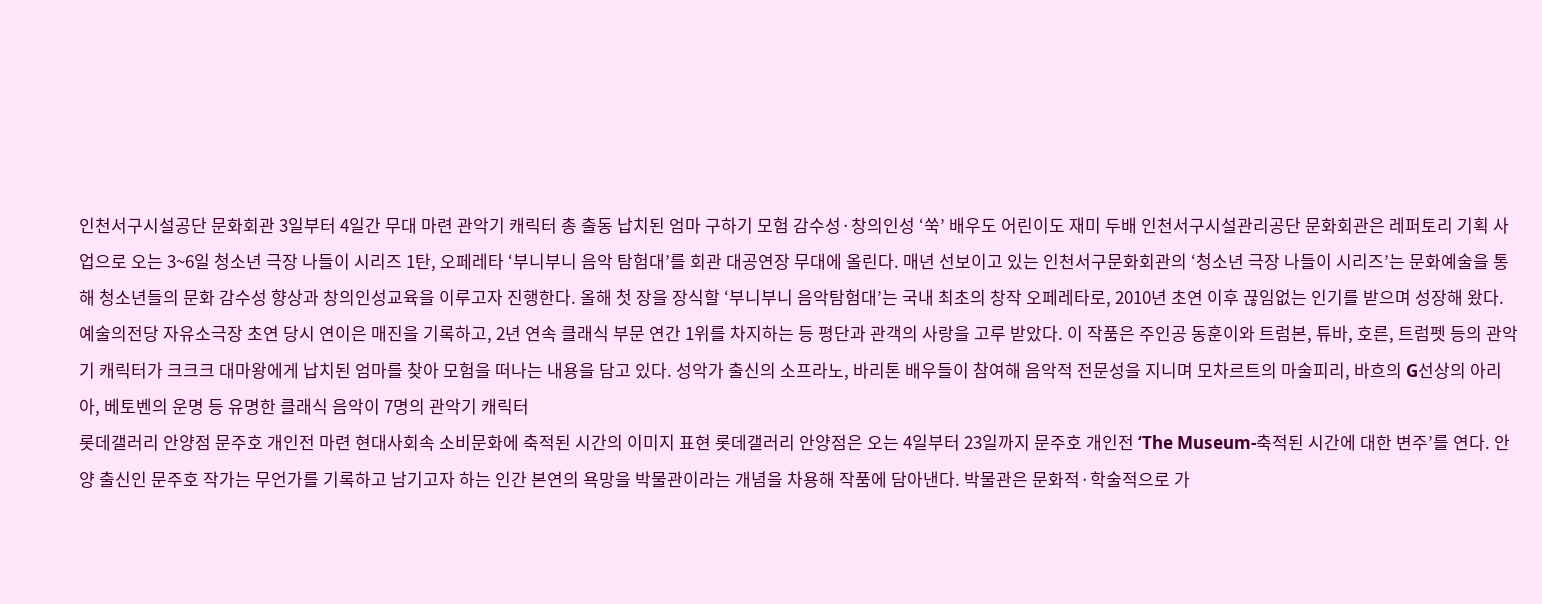인천서구시설공단 문화회관 3일부터 4일간 무대 마련 관악기 캐릭터 총 출동 납치된 엄마 구하기 모험 감수성·창의인성 ‘쑥’ 배우도 어린이도 재미 두배 인천서구시설관리공단 문화회관은 레퍼토리 기획 사업으로 오는 3~6일 청소년 극장 나들이 시리즈 1탄, 오페레타 ‘부니부니 음악 탐험대’를 회관 대공연장 무대에 올린다. 매년 선보이고 있는 인천서구문화회관의 ‘청소년 극장 나들이 시리즈’는 문화예술을 통해 청소년들의 문화 감수성 향상과 창의인성교육을 이루고자 진행한다. 올해 첫 장을 장식할 ‘부니부니 음악탐험대’는 국내 최초의 창작 오페레타로, 2010년 초연 이후 끊임없는 인기를 받으며 성장해 왔다. 예술의전당 자유소극장 초연 당시 연이은 매진을 기록하고, 2년 연속 클래식 부문 연간 1위를 차지하는 등 평단과 관객의 사랑을 고루 받았다. 이 작품은 주인공 동훈이와 트럼본, 튜바, 호른, 트럼펫 등의 관악기 캐릭터가 크크크 대마왕에게 납치된 엄마를 찾아 모험을 떠나는 내용을 담고 있다. 성악가 출신의 소프라노, 바리톤 배우들이 참여해 음악적 전문성을 지니며 모차르트의 마술피리, 바흐의 G선상의 아리아, 베토벤의 운명 등 유명한 클래식 음악이 7명의 관악기 캐릭터
롯데갤러리 안양점 문주호 개인전 마련 현대사회속 소비문화에 축적된 시간의 이미지 표현 롯데갤러리 안양점은 오는 4일부터 23일까지 문주호 개인전 ‘The Museum-축적된 시간에 대한 변주’를 연다. 안양 출신인 문주호 작가는 무언가를 기록하고 남기고자 하는 인간 본연의 욕망을 박물관이라는 개념을 차용해 작품에 담아낸다. 박물관은 문화적·학술적으로 가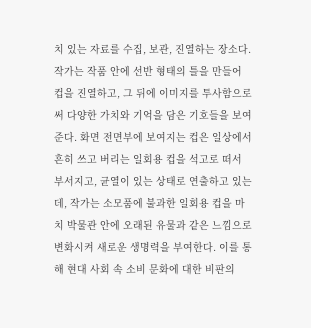치 있는 자료를 수집, 보관, 진열하는 장소다. 작가는 작품 안에 선반 형태의 틀을 만들어 컵을 진열하고, 그 뒤에 이미지를 투사함으로써 다양한 가치와 기억을 담은 기호들을 보여준다. 화면 전면부에 보여지는 컵은 일상에서 흔히 쓰고 버리는 일회용 컵을 석고로 떠서 부서지고, 균열이 있는 상태로 연출하고 있는데, 작가는 소모품에 불과한 일회용 컵을 마치 박물관 안에 오래된 유물과 같은 느낌으로 변화시켜 새로운 생명력을 부여한다. 이를 통해 현대 사회 속 소비 문화에 대한 비판의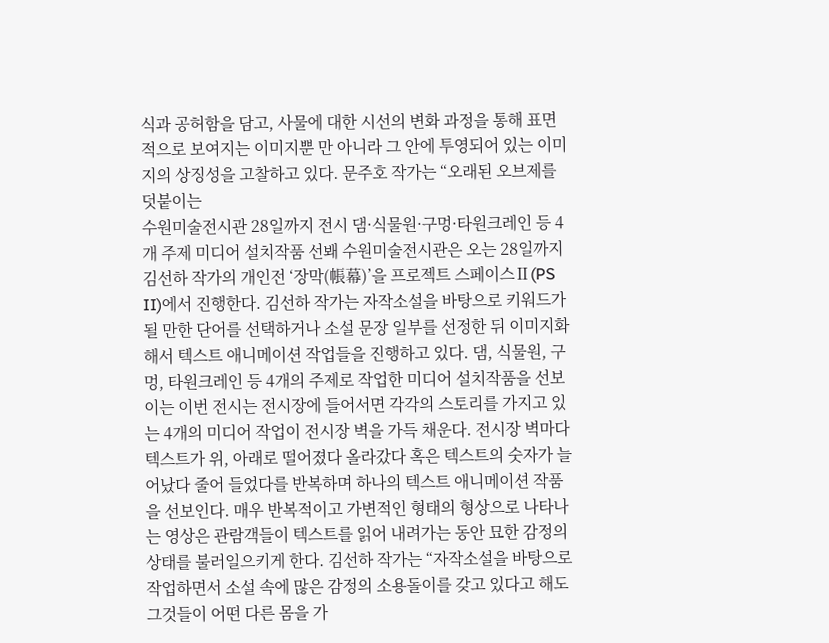식과 공허함을 담고, 사물에 대한 시선의 변화 과정을 통해 표면적으로 보여지는 이미지뿐 만 아니라 그 안에 투영되어 있는 이미지의 상징성을 고찰하고 있다. 문주호 작가는 “오래된 오브제를 덧붙이는
수원미술전시관 28일까지 전시 댐·식물원·구멍·타원크레인 등 4개 주제 미디어 설치작품 선봬 수원미술전시관은 오는 28일까지 김선하 작가의 개인전 ‘장막(帳幕)’을 프로젝트 스페이스Ⅱ(PS II)에서 진행한다. 김선하 작가는 자작소설을 바탕으로 키워드가 될 만한 단어를 선택하거나 소설 문장 일부를 선정한 뒤 이미지화해서 텍스트 애니메이션 작업들을 진행하고 있다. 댐, 식물원, 구멍, 타원크레인 등 4개의 주제로 작업한 미디어 설치작품을 선보이는 이번 전시는 전시장에 들어서면 각각의 스토리를 가지고 있는 4개의 미디어 작업이 전시장 벽을 가득 채운다. 전시장 벽마다 텍스트가 위, 아래로 떨어졌다 올라갔다 혹은 텍스트의 숫자가 늘어났다 줄어 들었다를 반복하며 하나의 텍스트 애니메이션 작품을 선보인다. 매우 반복적이고 가변적인 형태의 형상으로 나타나는 영상은 관람객들이 텍스트를 읽어 내려가는 동안 묘한 감정의 상태를 불러일으키게 한다. 김선하 작가는 “자작소설을 바탕으로 작업하면서 소설 속에 많은 감정의 소용돌이를 갖고 있다고 해도 그것들이 어떤 다른 몸을 가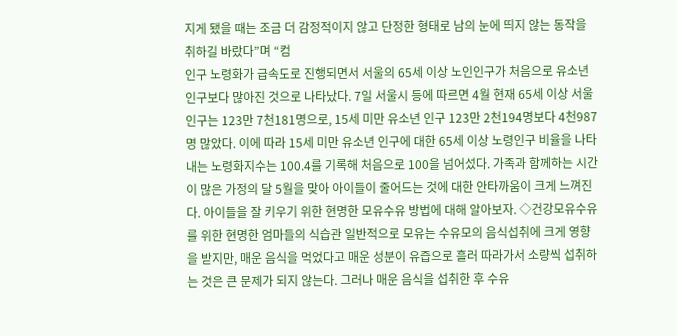지게 됐을 때는 조금 더 감정적이지 않고 단정한 형태로 남의 눈에 띄지 않는 동작을 취하길 바랐다”며 “컴
인구 노령화가 급속도로 진행되면서 서울의 65세 이상 노인인구가 처음으로 유소년 인구보다 많아진 것으로 나타났다. 7일 서울시 등에 따르면 4월 현재 65세 이상 서울 인구는 123만 7천181명으로, 15세 미만 유소년 인구 123만 2천194명보다 4천987명 많았다. 이에 따라 15세 미만 유소년 인구에 대한 65세 이상 노령인구 비율을 나타내는 노령화지수는 100.4를 기록해 처음으로 100을 넘어섰다. 가족과 함께하는 시간이 많은 가정의 달 5월을 맞아 아이들이 줄어드는 것에 대한 안타까움이 크게 느껴진다. 아이들을 잘 키우기 위한 현명한 모유수유 방법에 대해 알아보자. ◇건강모유수유를 위한 현명한 엄마들의 식습관 일반적으로 모유는 수유모의 음식섭취에 크게 영향을 받지만, 매운 음식을 먹었다고 매운 성분이 유즙으로 흘러 따라가서 소량씩 섭취하는 것은 큰 문제가 되지 않는다. 그러나 매운 음식을 섭취한 후 수유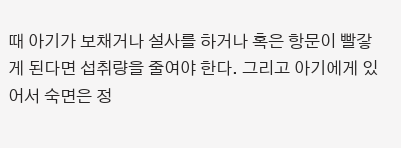때 아기가 보채거나 설사를 하거나 혹은 항문이 빨갛게 된다면 섭취량을 줄여야 한다. 그리고 아기에게 있어서 숙면은 정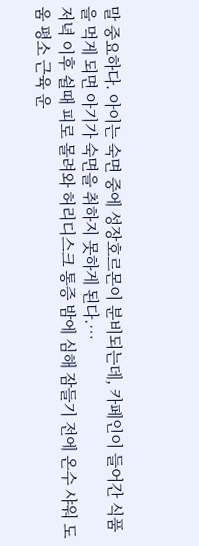말 중요하다. 아이는 숙면 중에 성장호르몬이 분비되는데, 카페인이 들어간 식품을 먹게 되면 아기가 숙면을 취하지 못하게 된다.…
저녁 이후 쉴때 피로 몰려와 허리디스크 통증 밤에 심해 잠들기 전에 온수 샤워 도움 평소 근육 운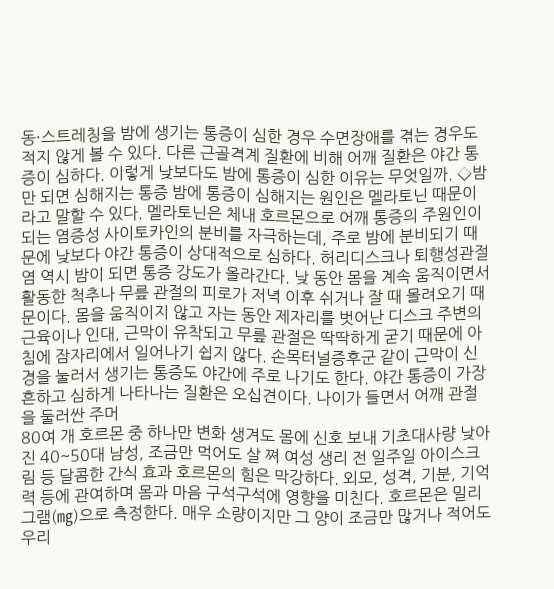동·스트레칭을 밤에 생기는 통증이 심한 경우 수면장애를 겪는 경우도 적지 않게 볼 수 있다. 다른 근골격계 질환에 비해 어깨 질환은 야간 통증이 심하다. 이렇게 낮보다도 밤에 통증이 심한 이유는 무엇일까. ◇밤만 되면 심해지는 통증 밤에 통증이 심해지는 원인은 멜라토닌 때문이라고 말할 수 있다. 멜라토닌은 체내 호르몬으로 어깨 통증의 주원인이 되는 염증성 사이토카인의 분비를 자극하는데, 주로 밤에 분비되기 때문에 낮보다 야간 통증이 상대적으로 심하다. 허리디스크나 퇴행성관절염 역시 밤이 되면 통증 강도가 올라간다. 낮 동안 몸을 계속 움직이면서 활동한 척추나 무릎 관절의 피로가 저녁 이후 쉬거나 잘 때 몰려오기 때문이다. 몸을 움직이지 않고 자는 동안 제자리를 벗어난 디스크 주변의 근육이나 인대, 근막이 유착되고 무릎 관절은 딱딱하게 굳기 때문에 아침에 잠자리에서 일어나기 쉽지 않다. 손목터널증후군 같이 근막이 신경을 눌러서 생기는 통증도 야간에 주로 나기도 한다. 야간 통증이 가장 흔하고 심하게 나타나는 질환은 오십견이다. 나이가 들면서 어깨 관절을 둘러싼 주머
80여 개 호르몬 중 하나만 변화 생겨도 몸에 신호 보내 기초대사량 낮아진 40~50대 남성, 조금만 먹어도 살 쪄 여성 생리 전 일주일 아이스크림 등 달콤한 간식 효과 호르몬의 힘은 막강하다. 외모, 성격, 기분, 기억력 등에 관여하며 몸과 마음 구석구석에 영향을 미친다. 호르몬은 밀리그램(㎎)으로 측정한다. 매우 소량이지만 그 양이 조금만 많거나 적어도 우리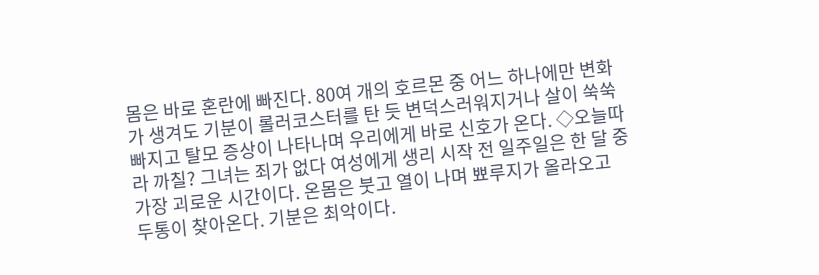몸은 바로 혼란에 빠진다. 80여 개의 호르몬 중 어느 하나에만 변화가 생겨도 기분이 롤러코스터를 탄 듯 변덕스러워지거나 살이 쑥쑥 빠지고 탈모 증상이 나타나며 우리에게 바로 신호가 온다. ◇오늘따라 까칠? 그녀는 죄가 없다 여성에게 생리 시작 전 일주일은 한 달 중 가장 괴로운 시간이다. 온몸은 붓고 열이 나며 뾰루지가 올라오고 두통이 찾아온다. 기분은 최악이다.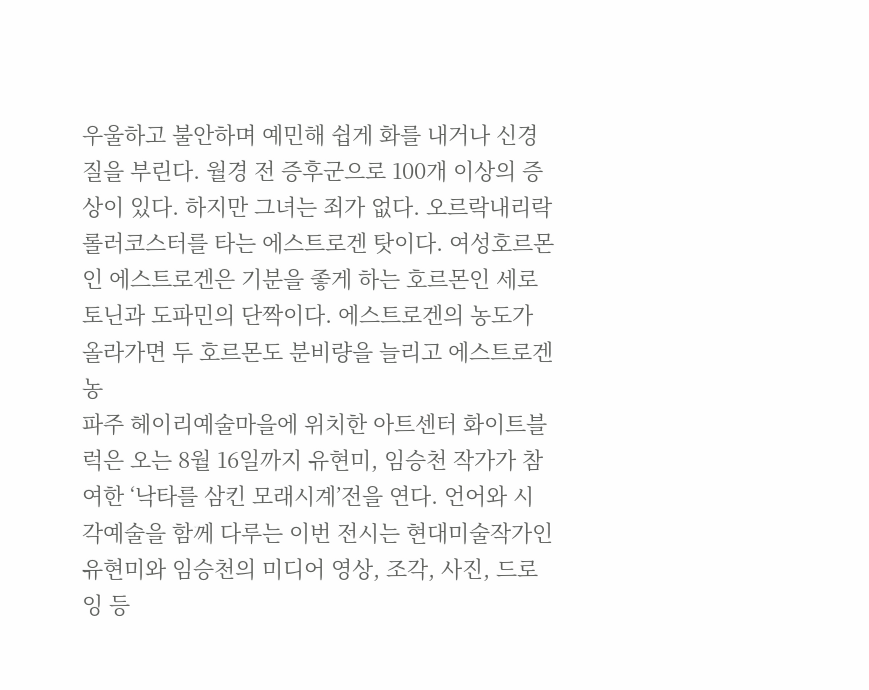우울하고 불안하며 예민해 쉽게 화를 내거나 신경질을 부린다. 월경 전 증후군으로 100개 이상의 증상이 있다. 하지만 그녀는 죄가 없다. 오르락내리락 롤러코스터를 타는 에스트로겐 탓이다. 여성호르몬인 에스트로겐은 기분을 좋게 하는 호르몬인 세로토닌과 도파민의 단짝이다. 에스트로겐의 농도가 올라가면 두 호르몬도 분비량을 늘리고 에스트로겐 농
파주 헤이리예술마을에 위치한 아트센터 화이트블럭은 오는 8월 16일까지 유현미, 임승천 작가가 참여한 ‘낙타를 삼킨 모래시계’전을 연다. 언어와 시각예술을 함께 다루는 이번 전시는 현대미술작가인 유현미와 임승천의 미디어 영상, 조각, 사진, 드로잉 등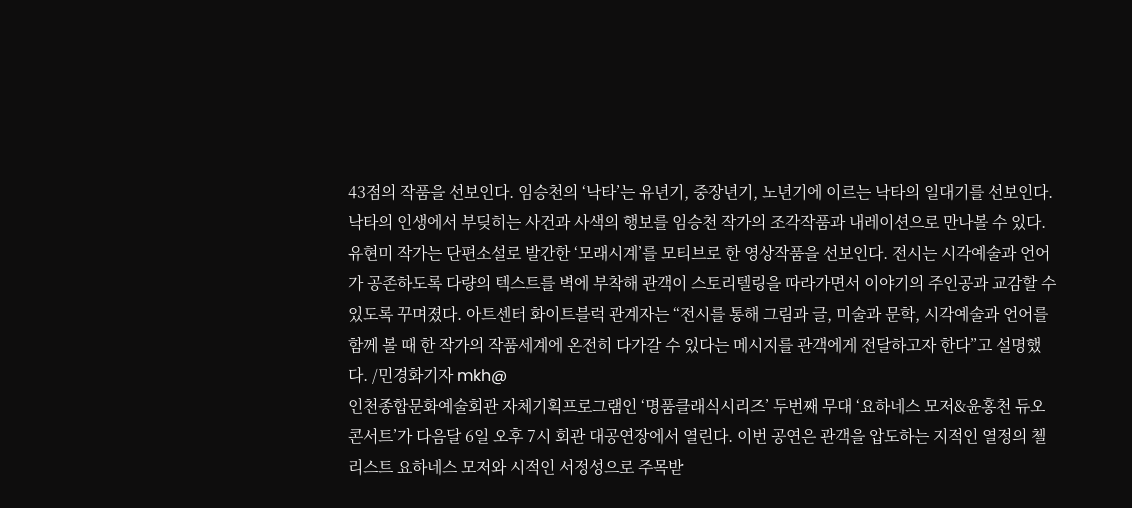43점의 작품을 선보인다. 임승천의 ‘낙타’는 유년기, 중장년기, 노년기에 이르는 낙타의 일대기를 선보인다. 낙타의 인생에서 부딪히는 사건과 사색의 행보를 임승천 작가의 조각작품과 내레이션으로 만나볼 수 있다. 유현미 작가는 단편소설로 발간한 ‘모래시계’를 모티브로 한 영상작품을 선보인다. 전시는 시각예술과 언어가 공존하도록 다량의 텍스트를 벽에 부착해 관객이 스토리텔링을 따라가면서 이야기의 주인공과 교감할 수 있도록 꾸며졌다. 아트센터 화이트블럭 관계자는 “전시를 통해 그림과 글, 미술과 문학, 시각예술과 언어를 함께 볼 때 한 작가의 작품세계에 온전히 다가갈 수 있다는 메시지를 관객에게 전달하고자 한다”고 설명했다. /민경화기자 mkh@
인천종합문화예술회관 자체기획프로그램인 ‘명품클래식시리즈’ 두번째 무대 ‘요하네스 모저&윤홍천 듀오 콘서트’가 다음달 6일 오후 7시 회관 대공연장에서 열린다. 이번 공연은 관객을 압도하는 지적인 열정의 첼리스트 요하네스 모저와 시적인 서정성으로 주목받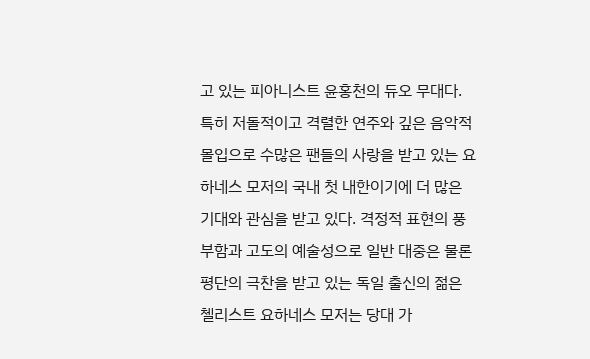고 있는 피아니스트 윤홍천의 듀오 무대다. 특히 저돌적이고 격렬한 연주와 깊은 음악적 몰입으로 수많은 팬들의 사랑을 받고 있는 요하네스 모저의 국내 첫 내한이기에 더 많은 기대와 관심을 받고 있다. 격정적 표현의 풍부함과 고도의 예술성으로 일반 대중은 물론 평단의 극찬을 받고 있는 독일 출신의 젊은 첼리스트 요하네스 모저는 당대 가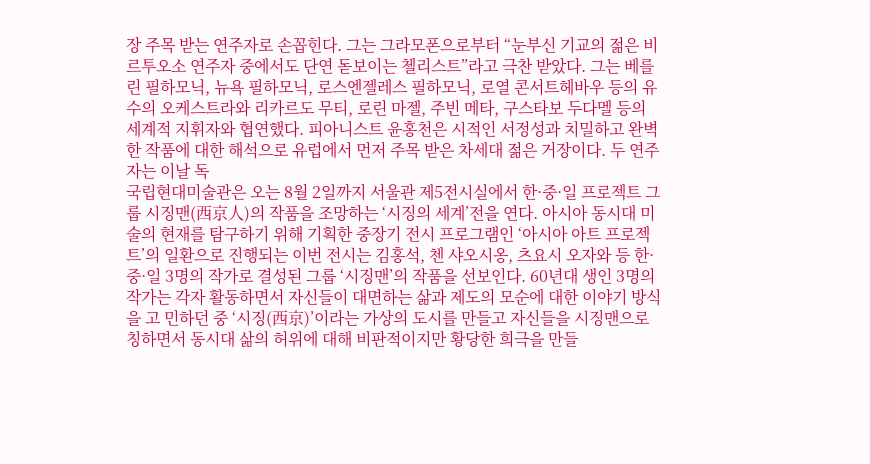장 주목 받는 연주자로 손꼽힌다. 그는 그라모폰으로부터 “눈부신 기교의 젊은 비르투오소 연주자 중에서도 단연 돋보이는 첼리스트”라고 극찬 받았다. 그는 베를린 필하모닉, 뉴욕 필하모닉, 로스엔젤레스 필하모닉, 로열 콘서트헤바우 등의 유수의 오케스트라와 리카르도 무티, 로린 마젤, 주빈 메타, 구스타보 두다멜 등의 세계적 지휘자와 협연했다. 피아니스트 윤홍천은 시적인 서정성과 치밀하고 완벽한 작품에 대한 해석으로 유럽에서 먼저 주목 받은 차세대 젊은 거장이다. 두 연주자는 이날 독
국립현대미술관은 오는 8월 2일까지 서울관 제5전시실에서 한·중·일 프로젝트 그룹 시징맨(西京人)의 작품을 조망하는 ‘시징의 세계’전을 연다. 아시아 동시대 미술의 현재를 탐구하기 위해 기획한 중장기 전시 프로그램인 ‘아시아 아트 프로젝트’의 일환으로 진행되는 이번 전시는 김홍석, 첸 샤오시옹, 츠요시 오자와 등 한·중·일 3명의 작가로 결성된 그룹 ‘시징맨’의 작품을 선보인다. 60년대 생인 3명의 작가는 각자 활동하면서 자신들이 대면하는 삶과 제도의 모순에 대한 이야기 방식을 고 민하던 중 ‘시징(西京)’이라는 가상의 도시를 만들고 자신들을 시징맨으로 칭하면서 동시대 삶의 허위에 대해 비판적이지만 황당한 희극을 만들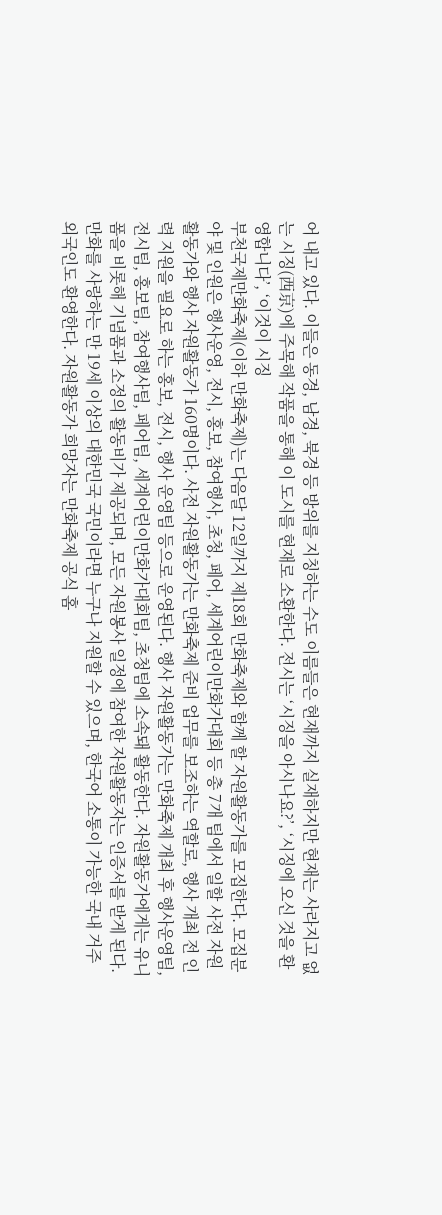어 내고 있다. 이들은 동경, 남경, 북경 등 방위를 지칭하는 수도 이름들은 현재까지 실재하지만 현재는 사라지고 없는 시징(西京)에 주목해 작품을 통해 이 도시를 현재로 소환한다. 전시는 ‘시징을 아시나요?’, ‘시징에 오신 것을 환영합니다’, ‘이것이 시징
부천국제만화축제(이하 만화축제)는 다음달 12일까지 제18회 만화축제와 함께 할 자원활동가를 모집한다. 모집분야 및 인원은 행사운영, 전시, 홍보, 참여행사, 초청, 페어, 세계어린이만화가대회 등 총 7개 팀에서 일할 사전 자원활동가와 행사 자원활동가 160명이다. 사전 자원활동가는 만화축제 준비 업무를 보조하는 역할로, 행사 개최 전 인력 지원을 필요로 하는 홍보, 전시, 행사 운영팀 등으로 운영된다. 행사 자원활동가는 만화축제 개최 후 행사운영팀, 전시팀, 홍보팀, 참여행사팀, 페어팀, 세계어린이만화가대회팀, 초청팀에 소속돼 활동한다. 자원활동가에게는 유니폼을 비롯해 기념품과 소정의 활동비가 제공되며, 모든 자원봉사 일정에 참여한 자원활동자는 인증서를 받게 된다. 만화를 사랑하는 만 19세 이상의 대한민국 국민이라면 누구나 지원할 수 있으며, 한국어 소통이 가능한 국내 거주 외국인도 환영한다. 자원활동가 희망자는 만화축제 공식 홈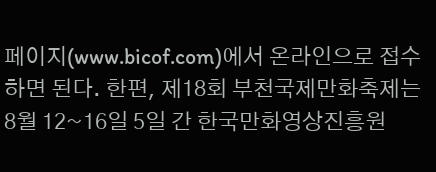페이지(www.bicof.com)에서 온라인으로 접수하면 된다. 한편, 제18회 부천국제만화축제는 8월 12~16일 5일 간 한국만화영상진흥원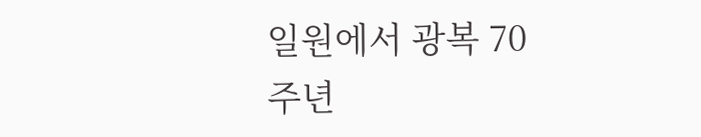일원에서 광복 70주년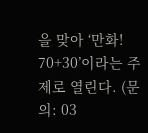을 맞아 ‘만화! 70+30’이라는 주제로 열린다. (문의: 03